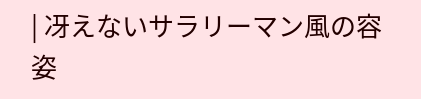| 冴えないサラリーマン風の容姿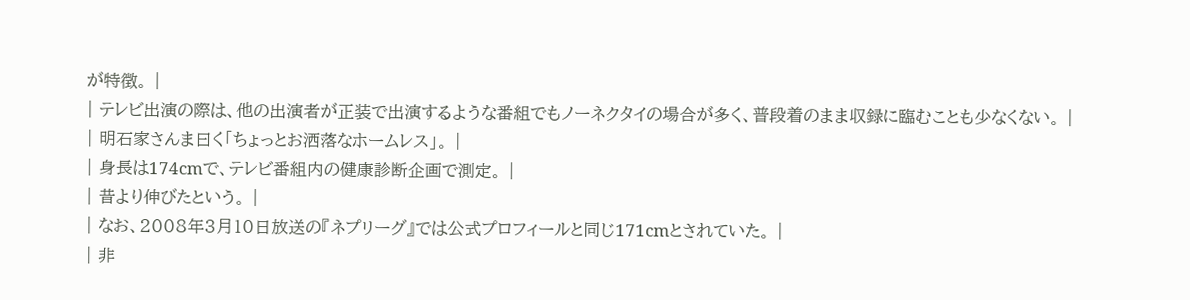が特徴。 |
| テレビ出演の際は、他の出演者が正装で出演するような番組でもノーネクタイの場合が多く、普段着のまま収録に臨むことも少なくない。 |
| 明石家さんま曰く「ちょっとお洒落なホームレス」。 |
| 身長は174cmで、テレビ番組内の健康診断企画で測定。 |
| 昔より伸びたという。 |
| なお、2008年3月10日放送の『ネプリーグ』では公式プロフィールと同じ171cmとされていた。 |
| 非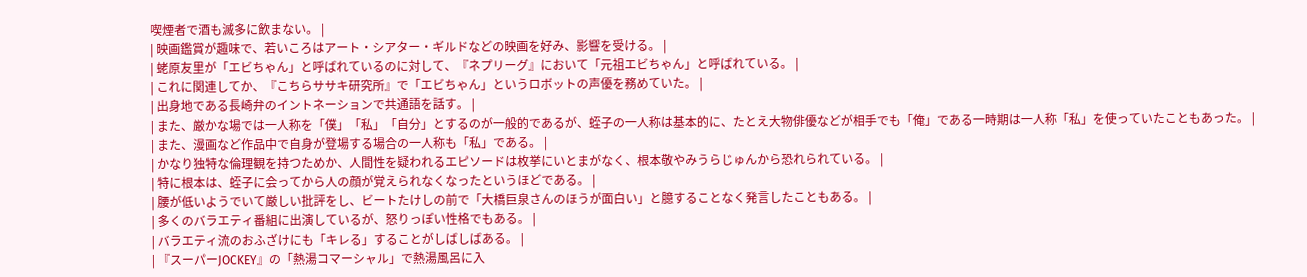喫煙者で酒も滅多に飲まない。 |
| 映画鑑賞が趣味で、若いころはアート・シアター・ギルドなどの映画を好み、影響を受ける。 |
| 蛯原友里が「エビちゃん」と呼ばれているのに対して、『ネプリーグ』において「元祖エビちゃん」と呼ばれている。 |
| これに関連してか、『こちらササキ研究所』で「エビちゃん」というロボットの声優を務めていた。 |
| 出身地である長崎弁のイントネーションで共通語を話す。 |
| また、厳かな場では一人称を「僕」「私」「自分」とするのが一般的であるが、蛭子の一人称は基本的に、たとえ大物俳優などが相手でも「俺」である一時期は一人称「私」を使っていたこともあった。 |
| また、漫画など作品中で自身が登場する場合の一人称も「私」である。 |
| かなり独特な倫理観を持つためか、人間性を疑われるエピソードは枚挙にいとまがなく、根本敬やみうらじゅんから恐れられている。 |
| 特に根本は、蛭子に会ってから人の顔が覚えられなくなったというほどである。 |
| 腰が低いようでいて厳しい批評をし、ビートたけしの前で「大橋巨泉さんのほうが面白い」と臆することなく発言したこともある。 |
| 多くのバラエティ番組に出演しているが、怒りっぽい性格でもある。 |
| バラエティ流のおふざけにも「キレる」することがしばしばある。 |
| 『スーパーJOCKEY』の「熱湯コマーシャル」で熱湯風呂に入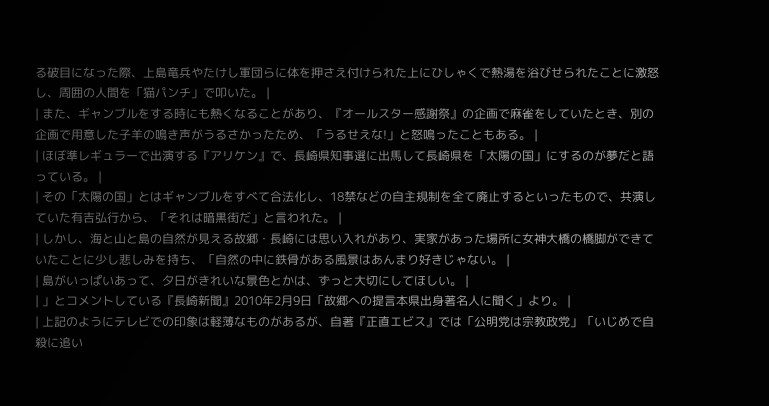る破目になった際、上島竜兵やたけし軍団らに体を押さえ付けられた上にひしゃくで熱湯を浴びせられたことに激怒し、周囲の人間を「猫パンチ」で叩いた。 |
| また、ギャンブルをする時にも熱くなることがあり、『オールスター感謝祭』の企画で麻雀をしていたとき、別の企画で用意した子羊の鳴き声がうるさかったため、「うるせえな!」と怒鳴ったこともある。 |
| ほぼ準レギュラーで出演する『アリケン』で、長崎県知事選に出馬して長崎県を「太陽の国」にするのが夢だと語っている。 |
| その「太陽の国」とはギャンブルをすべて合法化し、18禁などの自主規制を全て廃止するといったもので、共演していた有吉弘行から、「それは暗黒街だ」と言われた。 |
| しかし、海と山と島の自然が見える故郷・長崎には思い入れがあり、実家があった場所に女神大橋の橋脚ができていたことに少し悲しみを持ち、「自然の中に鉄骨がある風景はあんまり好きじゃない。 |
| 島がいっぱいあって、夕日がきれいな景色とかは、ずっと大切にしてほしい。 |
| 」とコメントしている『長崎新聞』2010年2月9日「故郷への提言本県出身著名人に聞く」より。 |
| 上記のようにテレビでの印象は軽薄なものがあるが、自著『正直エビス』では「公明党は宗教政党」「いじめで自殺に追い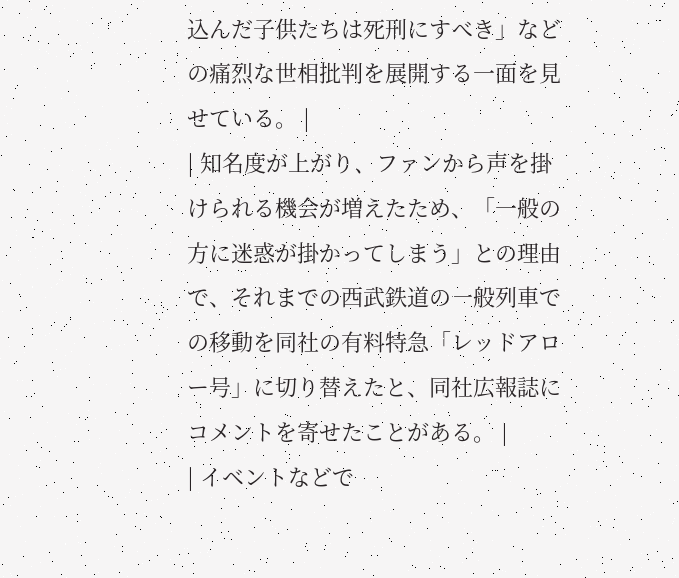込んだ子供たちは死刑にすべき」などの痛烈な世相批判を展開する一面を見せている。 |
| 知名度が上がり、ファンから声を掛けられる機会が増えたため、「一般の方に迷惑が掛かってしまう」との理由で、それまでの西武鉄道の一般列車での移動を同社の有料特急「レッドアロー号」に切り替えたと、同社広報誌にコメントを寄せたことがある。 |
| イベントなどで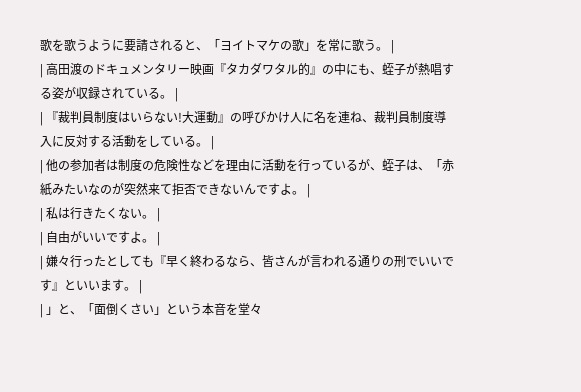歌を歌うように要請されると、「ヨイトマケの歌」を常に歌う。 |
| 高田渡のドキュメンタリー映画『タカダワタル的』の中にも、蛭子が熱唱する姿が収録されている。 |
| 『裁判員制度はいらない!大運動』の呼びかけ人に名を連ね、裁判員制度導入に反対する活動をしている。 |
| 他の参加者は制度の危険性などを理由に活動を行っているが、蛭子は、「赤紙みたいなのが突然来て拒否できないんですよ。 |
| 私は行きたくない。 |
| 自由がいいですよ。 |
| 嫌々行ったとしても『早く終わるなら、皆さんが言われる通りの刑でいいです』といいます。 |
| 」と、「面倒くさい」という本音を堂々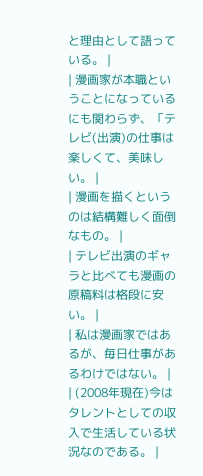と理由として語っている。 |
| 漫画家が本職ということになっているにも関わらず、「テレビ(出演)の仕事は楽しくて、美味しい。 |
| 漫画を描くというのは結構難しく面倒なもの。 |
| テレビ出演のギャラと比べても漫画の原稿料は格段に安い。 |
| 私は漫画家ではあるが、毎日仕事があるわけではない。 |
| (2008年現在)今はタレントとしての収入で生活している状況なのである。 |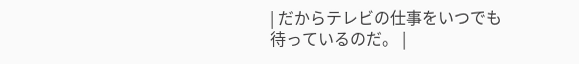| だからテレビの仕事をいつでも待っているのだ。 |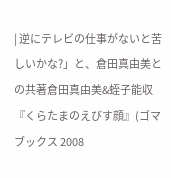| 逆にテレビの仕事がないと苦しいかな?」と、倉田真由美との共著倉田真由美&蛭子能収『くらたまのえびす顔』(ゴマブックス 2008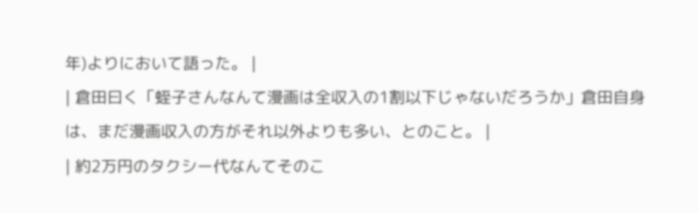年)よりにおいて語った。 |
| 倉田曰く「蛭子さんなんて漫画は全収入の1割以下じゃないだろうか」倉田自身は、まだ漫画収入の方がそれ以外よりも多い、とのこと。 |
| 約2万円のタクシー代なんてそのこ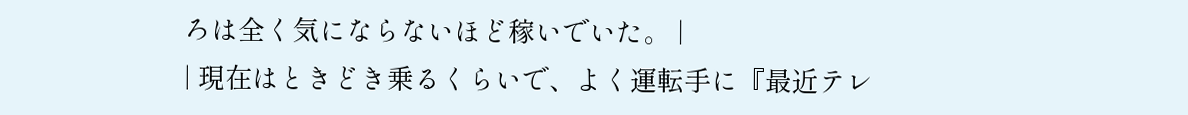ろは全く気にならないほど稼いでいた。 |
| 現在はときどき乗るくらいで、よく運転手に『最近テレ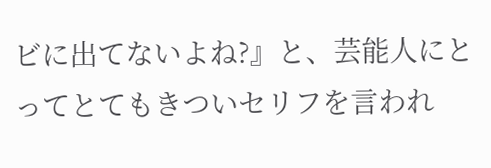ビに出てないよね?』と、芸能人にとってとてもきついセリフを言われ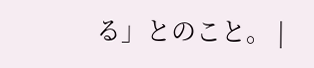る」とのこと。 |